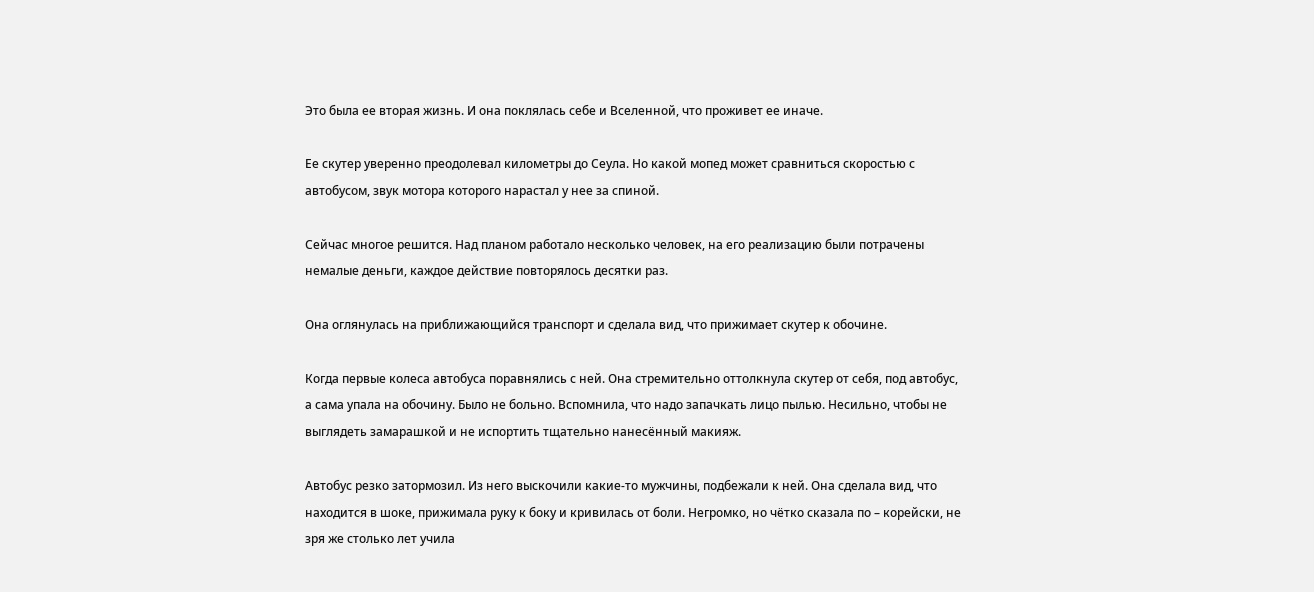Это была ее вторая жизнь. И она поклялась себе и Вселенной, что проживет ее иначе.

Ее скутер уверенно преодолевал километры до Сеула. Но какой мопед может сравниться скоростью с автобусом, звук мотора которого нарастал у нее за спиной.

Сейчас многое решится. Над планом работало несколько человек, на его реализацию были потрачены немалые деньги, каждое действие повторялось десятки раз.

Она оглянулась на приближающийся транспорт и сделала вид, что прижимает скутер к обочине.

Когда первые колеса автобуса поравнялись с ней. Она стремительно оттолкнула скутер от себя, под автобус, а сама упала на обочину. Было не больно. Вспомнила, что надо запачкать лицо пылью. Несильно, чтобы не выглядеть замарашкой и не испортить тщательно нанесённый макияж.

Автобус резко затормозил. Из него выскочили какие-то мужчины, подбежали к ней. Она сделала вид, что находится в шоке, прижимала руку к боку и кривилась от боли. Негромко, но чётко сказала по – корейски, не зря же столько лет учила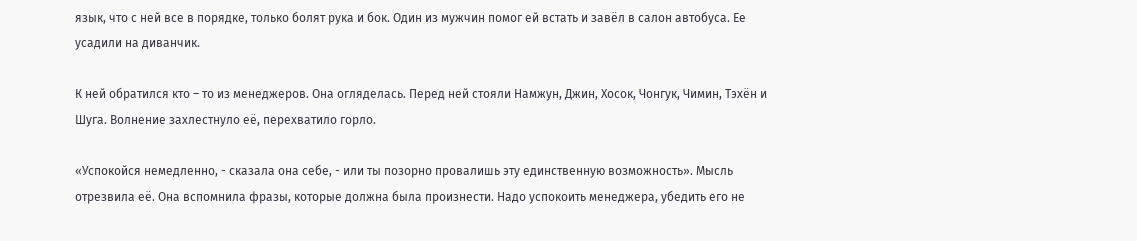язык, что с ней все в порядке, только болят рука и бок. Один из мужчин помог ей встать и завёл в салон автобуса. Ее усадили на диванчик.

К ней обратился кто – то из менеджеров. Она огляделась. Перед ней стояли Намжун, Джин, Хосок, Чонгук, Чимин, Тэхён и Шуга. Волнение захлестнуло её, перехватило горло.

«Успокойся немедленно, - сказала она себе, - или ты позорно провалишь эту единственную возможность». Мысль отрезвила её. Она вспомнила фразы, которые должна была произнести. Надо успокоить менеджера, убедить его не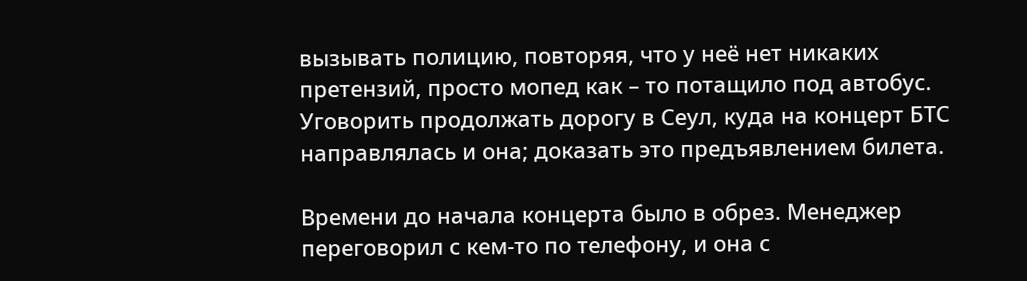вызывать полицию, повторяя, что у неё нет никаких претензий, просто мопед как – то потащило под автобус. Уговорить продолжать дорогу в Сеул, куда на концерт БТС направлялась и она; доказать это предъявлением билета.

Времени до начала концерта было в обрез. Менеджер переговорил с кем-то по телефону, и она с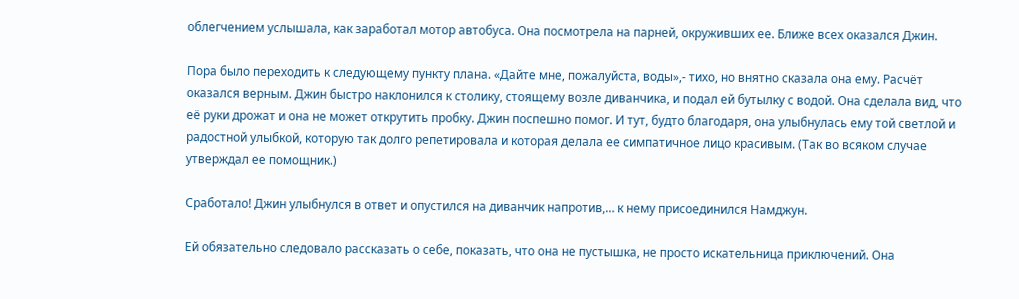облегчением услышала, как заработал мотор автобуса. Она посмотрела на парней, окруживших ее. Ближе всех оказался Джин.

Пора было переходить к следующему пункту плана. «Дайте мне, пожалуйста, воды»,- тихо, но внятно сказала она ему. Расчёт оказался верным. Джин быстро наклонился к столику, стоящему возле диванчика, и подал ей бутылку с водой. Она сделала вид, что её руки дрожат и она не может открутить пробку. Джин поспешно помог. И тут, будто благодаря, она улыбнулась ему той светлой и радостной улыбкой, которую так долго репетировала и которая делала ее симпатичное лицо красивым. (Так во всяком случае утверждал ее помощник.)

Сработало! Джин улыбнулся в ответ и опустился на диванчик напротив,… к нему присоединился Намджун.

Ей обязательно следовало рассказать о себе, показать, что она не пустышка, не просто искательница приключений. Она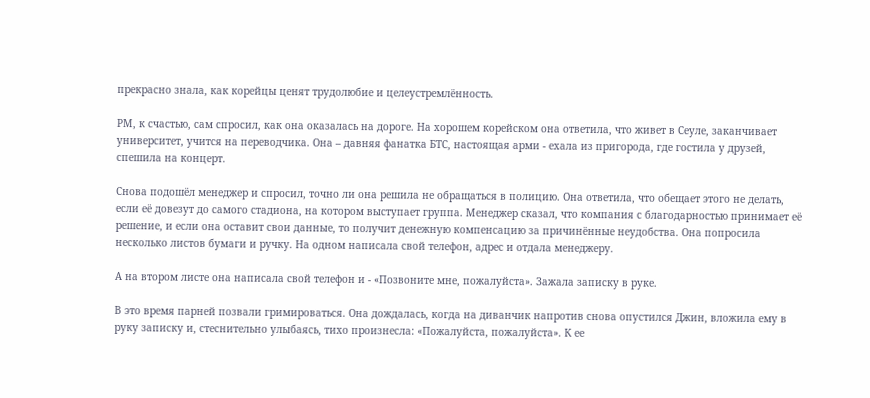прекрасно знала, как корейцы ценят трудолюбие и целеустремлённость.

РМ, к счастью, сам спросил, как она оказалась на дороге. На хорошем корейском она ответила, что живет в Сеуле, заканчивает университет, учится на переводчика. Она – давняя фанатка БТС, настоящая арми - ехала из пригорода, где гостила у друзей, спешила на концерт.

Снова подошёл менеджер и спросил, точно ли она решила не обращаться в полицию. Она ответила, что обещает этого не делать, если её довезут до самого стадиона, на котором выступает группа. Менеджер сказал, что компания с благодарностью принимает её решение, и если она оставит свои данные, то получит денежную компенсацию за причинённые неудобства. Она попросила несколько листов бумаги и ручку. На одном написала свой телефон, адрес и отдала менеджеру.

А на втором листе она написала свой телефон и - «Позвоните мне, пожалуйста». Зажала записку в руке.

В это время парней позвали гримироваться. Она дождалась, когда на диванчик напротив снова опустился Джин, вложила ему в руку записку и, стеснительно улыбаясь, тихо произнесла: «Пожалуйста, пожалуйста». К ее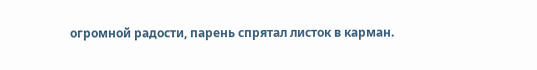огромной радости, парень спрятал листок в карман.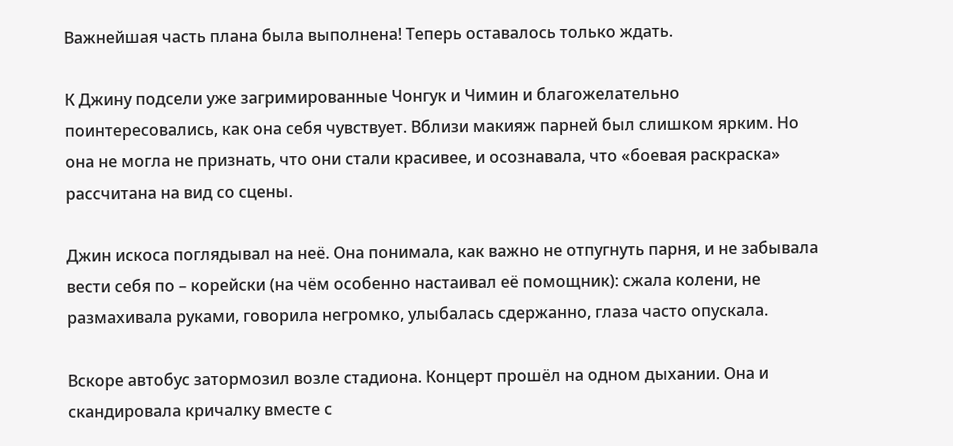Важнейшая часть плана была выполнена! Теперь оставалось только ждать.

К Джину подсели уже загримированные Чонгук и Чимин и благожелательно поинтересовались, как она себя чувствует. Вблизи макияж парней был слишком ярким. Но она не могла не признать, что они стали красивее, и осознавала, что «боевая раскраска» рассчитана на вид со сцены.

Джин искоса поглядывал на неё. Она понимала, как важно не отпугнуть парня, и не забывала вести себя по – корейски (на чём особенно настаивал её помощник): сжала колени, не размахивала руками, говорила негромко, улыбалась сдержанно, глаза часто опускала.

Вскоре автобус затормозил возле стадиона. Концерт прошёл на одном дыхании. Она и скандировала кричалку вместе с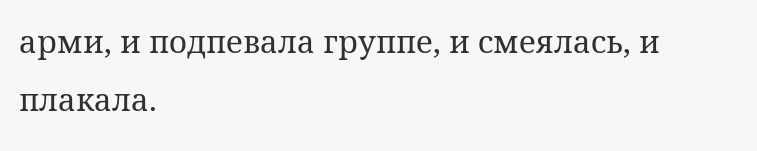арми, и подпевала группе, и смеялась, и плакала.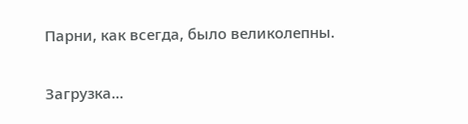Парни, как всегда, было великолепны.

Загрузка...